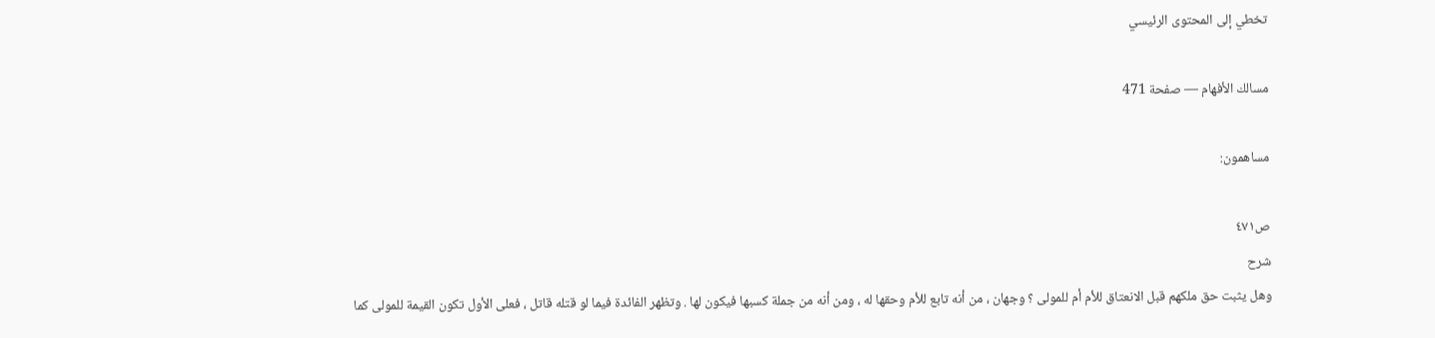تخطي إلى المحتوى الرئيسي

مسالك الأفهام — صفحة 471

مساهمون:

ص٤٧١
شرح
وهل يثبت حق ملكهم قبل الانعتاق للأم أم للمولى ؟ وجهان ، من أنه تابع للأم وحقها له ، ومن أنه من جملة كسبها فيكون لها . وتظهر الفائدة فيما لو قتله قاتل ، فعلى الأول تكون القيمة للمولى كما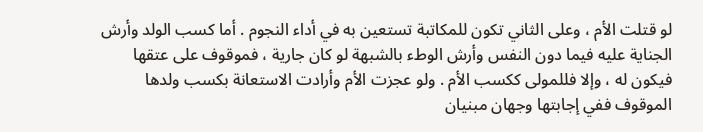لو قتلت الأم ، وعلى الثاني تكون للمكاتبة تستعين به في أداء النجوم . أما كسب الولد وأرش الجناية عليه فيما دون النفس وأرش الوطء بالشبهة لو كان جارية ، فموقوف على عتقها فيكون له ، وإلا فللمولى ككسب الأم . ولو عجزت الأم وأرادت الاستعانة بكسب ولدها الموقوف ففي إجابتها وجهان مبنيان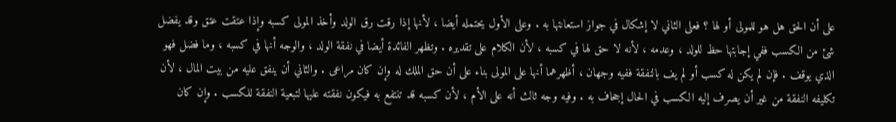على أن الحق هل هو للمولى أو لها ؟ فعلى الثاني لا إشكال في جواز استعانتها به . وعلى الأول يحتمله أيضا ، لأنها إذا رقت رق الولد وأخذ المولى كسبه وإذا عتقت عتق وقد يفضل شئ من الكسب ففي إجابتها حظ للولد ، وعدمه ، لأنه لا حق لها في كسبه ، لأن الكلام على تقديره . وتظهر الفائدة أيضا في نفقة الولد ، والوجه أنها في كسبه ، وما فضل فهو الذي يوقف . فإن لم يكن له كسب أو لم يف بالنفقة ففيه وجهان ، أظهرهما أنها على المولى بناء على أن حق الملك له وإن كان مراعى . والثاني أن ينفق عليه من بيت المال ، لأن تكليفه النفقة من غير أن يصرف إليه الكسب في الحال إجحاف به . وفيه وجه ثالث أنه على الأم ، لأن كسبه قد تنتفع به فيكون نفقته عليها لتبعية النفقة للكسب . وإن كان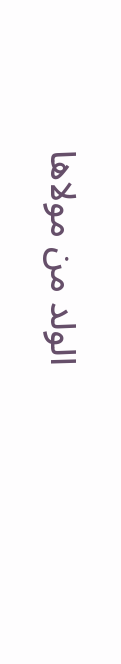الولد من مولاها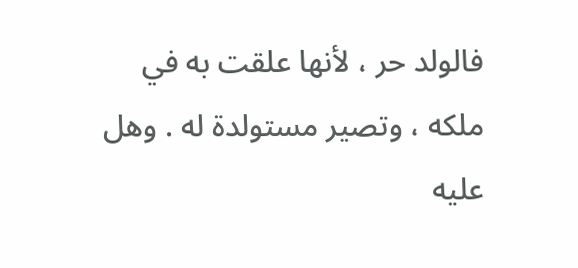فالولد حر ، لأنها علقت به في ملكه ، وتصير مستولدة له . وهل عليه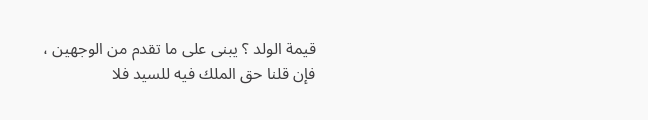قيمة الولد ؟ يبنى على ما تقدم من الوجهين ، فإن قلنا حق الملك فيه للسيد فلا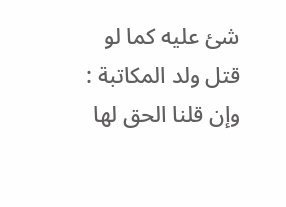شئ عليه كما لو قتل ولد المكاتبة : وإن قلنا الحق لها